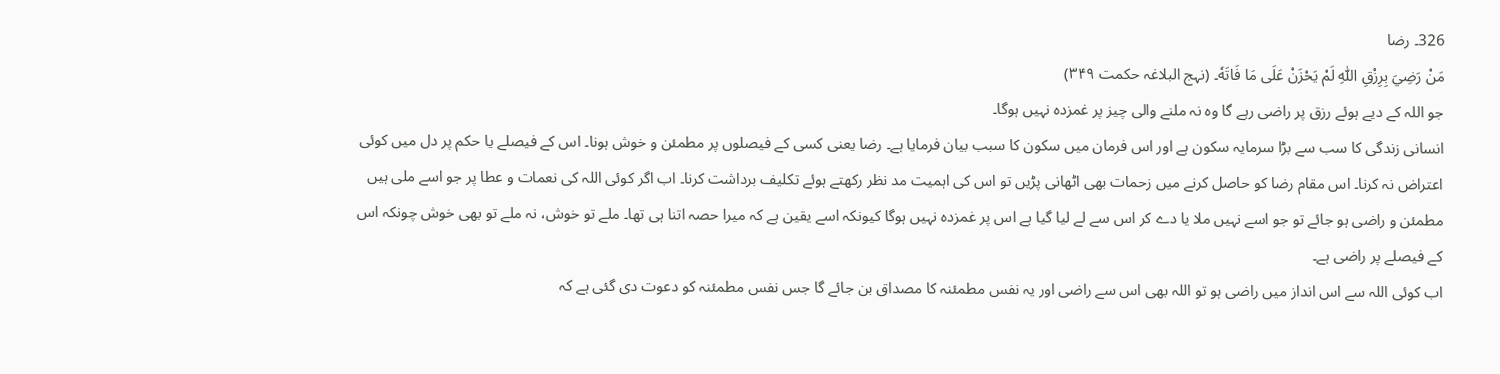326۔ رضا
مَنْ رَضِيَ بِرِزْقِ اللّٰہِ لَمْ يَحْزَنْ عَلَى مَا فَاتَهٗ۔ (نہج البلاغہ حکمت ۳۴۹)
جو اللہ کے دیے ہوئے رزق پر راضی رہے گا وہ نہ ملنے والی چیز پر غمزدہ نہیں ہوگا۔
انسانی زندگی کا سب سے بڑا سرمایہ سکون ہے اور اس فرمان میں سکون کا سبب بیان فرمایا ہے۔ رضا یعنی کسی کے فیصلوں پر مطمئن و خوش ہونا۔ اس کے فیصلے یا حکم پر دل میں کوئی اعتراض نہ کرنا۔ اس مقام رضا کو حاصل کرنے میں زحمات بھی اٹھانی پڑیں تو اس کی اہمیت مد نظر رکھتے ہوئے تکلیف برداشت کرنا۔ اب اگر کوئی اللہ کی نعمات و عطا پر جو اسے ملی ہیں مطمئن و راضی ہو جائے تو جو اسے نہیں ملا یا دے کر اس سے لے لیا گیا ہے اس پر غمزدہ نہیں ہوگا کیونکہ اسے یقین ہے کہ میرا حصہ اتنا ہی تھا۔ ملے تو خوش، نہ ملے تو بھی خوش چونکہ اس کے فیصلے پر راضی ہے۔
اب کوئی اللہ سے اس انداز میں راضی ہو تو اللہ بھی اس سے راضی اور یہ نفس مطمئنہ کا مصداق بن جائے گا جس نفس مطمئنہ کو دعوت دی گئی ہے کہ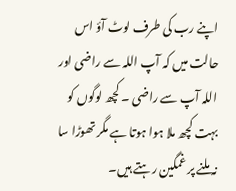اپنے رب کی طرف لوٹ آؤ اس حالت میں کہ آپ اللہ سے راضی اور اللہ آپ سے راضی ۔ کچھ لوگوں کو بہت کچھ ملا ہوا ہوتا ہے مگر تھوڑا سا نہ ملنے پر غمگین رہتے ہیں۔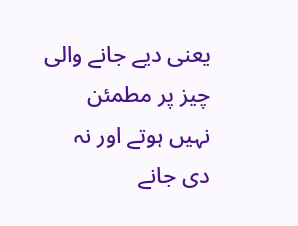یعنی دیے جانے والی چیز پر مطمئن نہیں ہوتے اور نہ دی جانے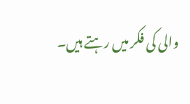والی کی فکر میں رہتے ہیں۔